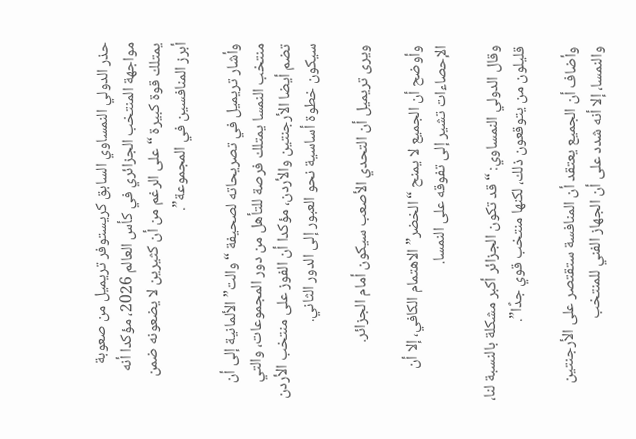حذر الدولي النمساوي السابق كريستوفر تريميل من صعوبة مواجهة المنتخب الجزائري في كأس العالم 2026، مؤكدا أنه يمتلك قوة كبيرة “على الرغم من أن كثيرين لا يضعونه ضمن أبرز المنافسين في المجموعة”.

وأشار تريميل في تصريحاته لصحيفة “والت” الألمانية إلى أن منتخب النمسا يمتلك فرصة للتأهل من دور المجموعات، والتي تضم أيضا الأرجنتين والأردن، مؤكدا أن الفوز على منتخب الأردن سيكون خطوة أساسية نحو العبور إلى الدور الثاني.

ويرى تريميل أن التحدي الأصعب سيكون أمام الجزائر.

وأوضح أن الجميع لا يمنح “الخضر” الاهتمام الكافي، إلا أن الإحصاءات تشير إلى تفوقه على النمسا.

وقال الدولي النمساوي: “قد تكون الجزائر أكبر مشكلة بالنسبة لنا، قليلون من يتوقعون ذلك، لكنها منتخب قوي جدًا”.

وأضاف أن الجميع يعتقد أن المنافسة ستقتصر على الأرجنتين والنمسا، إلا أنه شدد على أن الجهاز الفني للمنتخب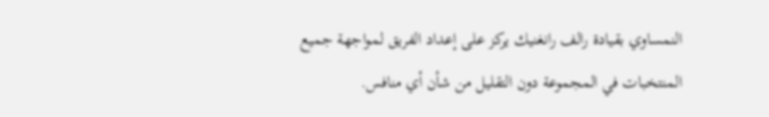النمساوي بقيادة رالف رانغنيك يركز على إعداد الفريق لمواجهة جميع المنتخبات في المجموعة دون التقليل من شأن أي منافس.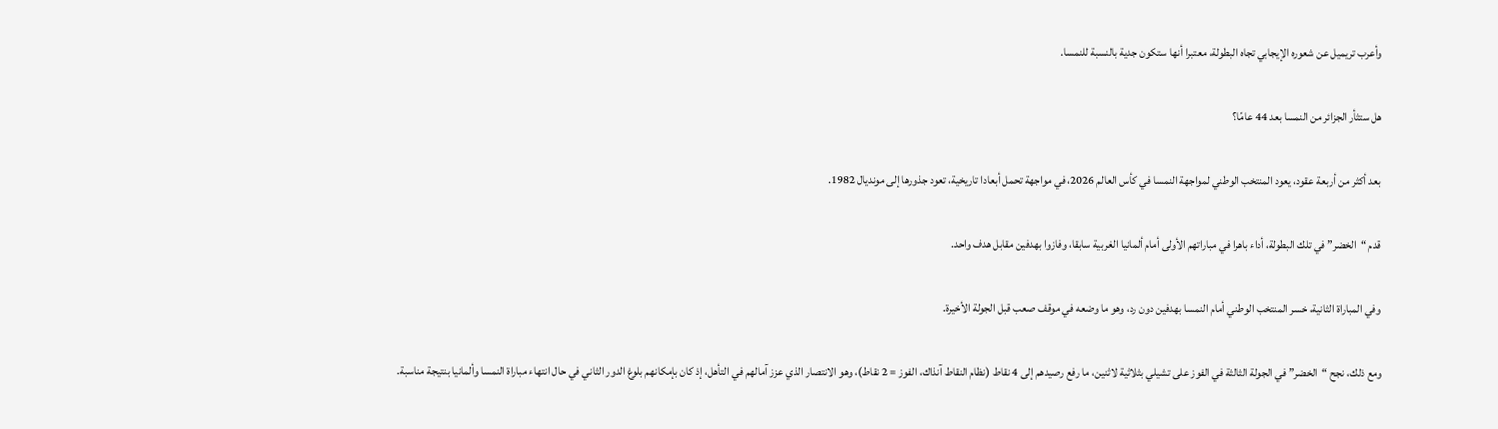وأعرب تريميل عن شعوره الإيجابي تجاه البطولة، معتبرا أنها ستكون جدية بالنسبة للنمسا.

هل ستثأر الجزائر من النمسا بعد 44 عامًا؟

بعد أكثر من أربعة عقود، يعود المنتخب الوطني لمواجهة النمسا في كأس العالم 2026، في مواجهة تحمل أبعادا تاريخية، تعود جذورها إلى مونديال 1982.

قدم “الخضر” في تلك البطولة، أداء باهرا في مباراتهم الأولى أمام ألمانيا الغربية سابقا، وفازوا بهدفين مقابل هدف واحد.

وفي المباراة الثانية، خسر المنتخب الوطني أمام النمسا بهدفين دون رد، وهو ما وضعه في موقف صعب قبل الجولة الأخيرة.

ومع ذلك، نجح “الخضر” في الجولة الثالثة في الفوز على تشيلي بثلاثية لاثنين، ما رفع رصيدهم إلى 4 نقاط (نظام النقاط آنذاك، الفوز = 2 نقاط)، وهو الانتصار الذي عزز آمالهم في التأهل، إذ كان بإمكانهم بلوغ الدور الثاني في حال انتهاء مباراة النمسا وألمانيا بنتيجة مناسبة.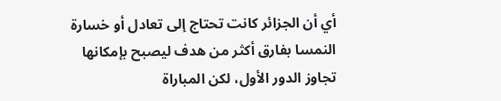أي أن الجزائر كانت تحتاج إلى تعادل أو خسارة النمسا بفارق أكثر من هدف ليصبح بإمكانها تجاوز الدور الأول، لكن المباراة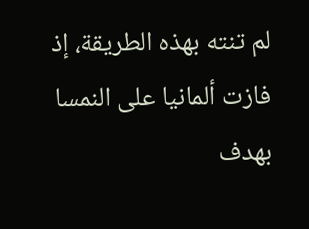لم تنته بهذه الطريقة، إذ فازت ألمانيا على النمسا بهدف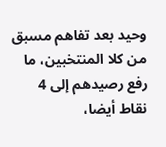وحيد بعد تفاهم مسبق من كلا المنتخبين، ما رفع رصيدهم إلى 4 نقاط أيضا،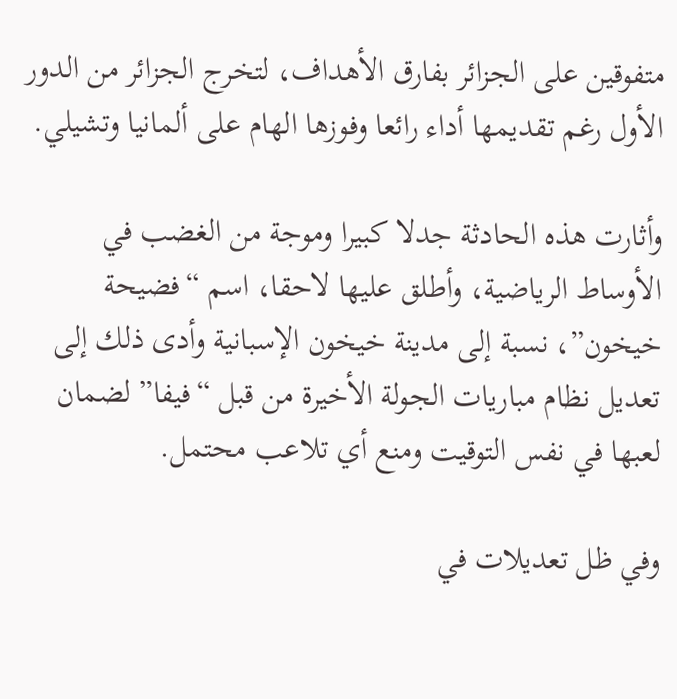متفوقين على الجزائر بفارق الأهداف، لتخرج الجزائر من الدور الأول رغم تقديمها أداء رائعا وفوزها الهام على ألمانيا وتشيلي.

وأثارت هذه الحادثة جدلا كبيرا وموجة من الغضب في الأوساط الرياضية، وأطلق عليها لاحقا، اسم “فضيحة خيخون”، نسبة إلى مدينة خيخون الإسبانية وأدى ذلك إلى تعديل نظام مباريات الجولة الأخيرة من قبل “فيفا” لضمان لعبها في نفس التوقيت ومنع أي تلاعب محتمل.

وفي ظل تعديلات في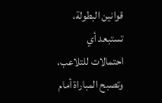قوانين البطولة، تستبعد أي احتمالات للتلاعب، وتصبح المباراة أمام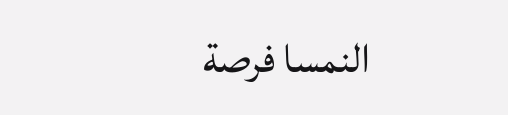النمسا فرصة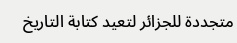متجددة للجزائر لتعيد كتابة التاريخ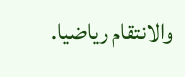والانتقام رياضيا.